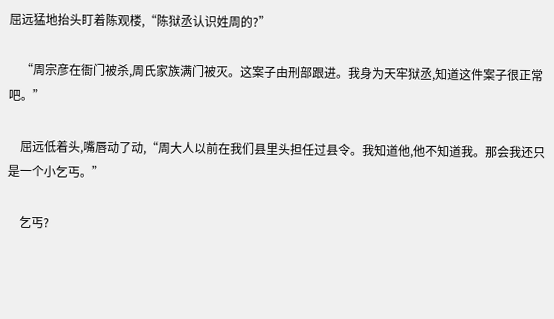屈远猛地抬头盯着陈观楼,“陈狱丞认识姓周的?”

    “周宗彦在衙门被杀,周氏家族满门被灭。这案子由刑部跟进。我身为天牢狱丞,知道这件案子很正常吧。”

    屈远低着头,嘴唇动了动,“周大人以前在我们县里头担任过县令。我知道他,他不知道我。那会我还只是一个小乞丐。”

    乞丐?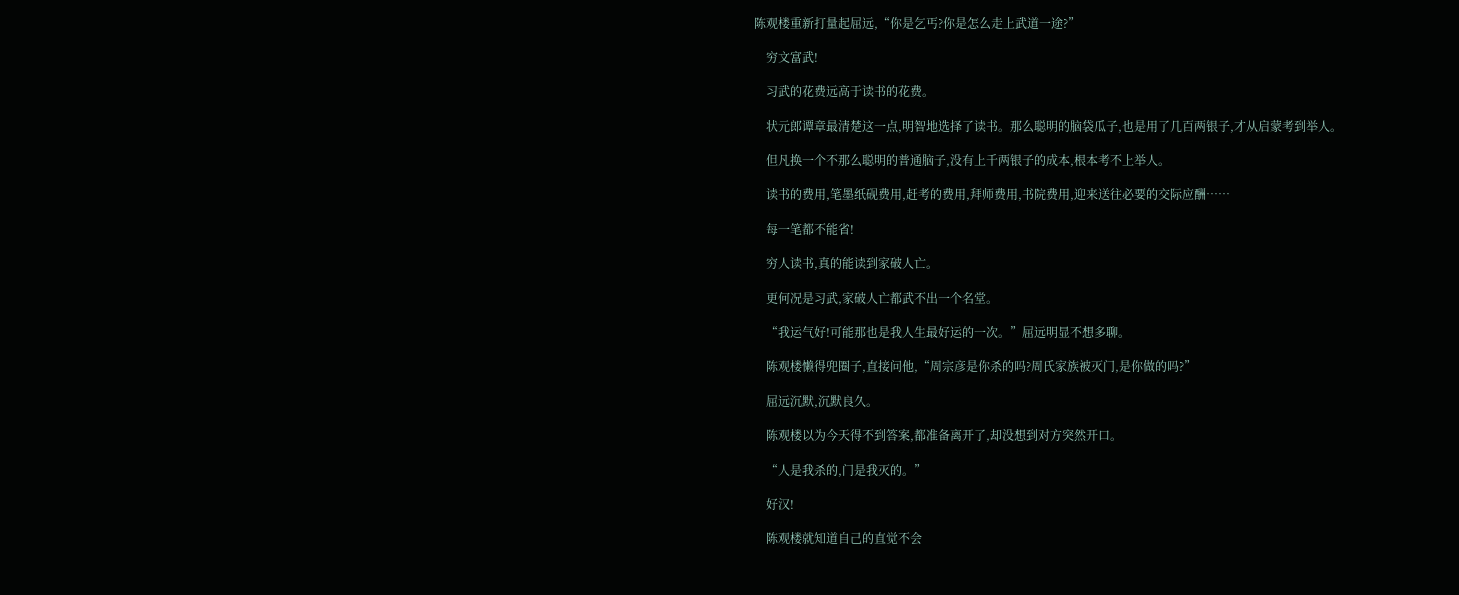陈观楼重新打量起屈远,“你是乞丐?你是怎么走上武道一途?”

    穷文富武!

    习武的花费远高于读书的花费。

    状元郎谭章最清楚这一点,明智地选择了读书。那么聪明的脑袋瓜子,也是用了几百两银子,才从启蒙考到举人。

    但凡换一个不那么聪明的普通脑子,没有上千两银子的成本,根本考不上举人。

    读书的费用,笔墨纸砚费用,赶考的费用,拜师费用,书院费用,迎来送往必要的交际应酬……

    每一笔都不能省!

    穷人读书,真的能读到家破人亡。

    更何况是习武,家破人亡都武不出一个名堂。

    “我运气好!可能那也是我人生最好运的一次。”屈远明显不想多聊。

    陈观楼懒得兜圈子,直接问他,“周宗彦是你杀的吗?周氏家族被灭门,是你做的吗?”

    屈远沉默,沉默良久。

    陈观楼以为今天得不到答案,都准备离开了,却没想到对方突然开口。

    “人是我杀的,门是我灭的。”

    好汉!

    陈观楼就知道自己的直觉不会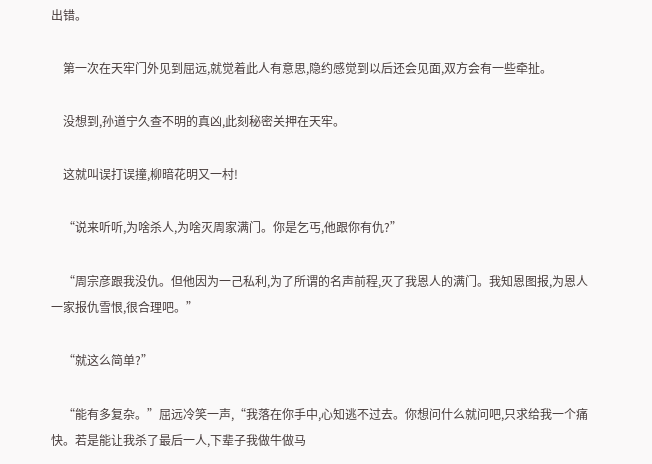出错。

    第一次在天牢门外见到屈远,就觉着此人有意思,隐约感觉到以后还会见面,双方会有一些牵扯。

    没想到,孙道宁久查不明的真凶,此刻秘密关押在天牢。

    这就叫误打误撞,柳暗花明又一村!

    “说来听听,为啥杀人,为啥灭周家满门。你是乞丐,他跟你有仇?”

    “周宗彦跟我没仇。但他因为一己私利,为了所谓的名声前程,灭了我恩人的满门。我知恩图报,为恩人一家报仇雪恨,很合理吧。”

    “就这么简单?”

    “能有多复杂。”屈远冷笑一声,“我落在你手中,心知逃不过去。你想问什么就问吧,只求给我一个痛快。若是能让我杀了最后一人,下辈子我做牛做马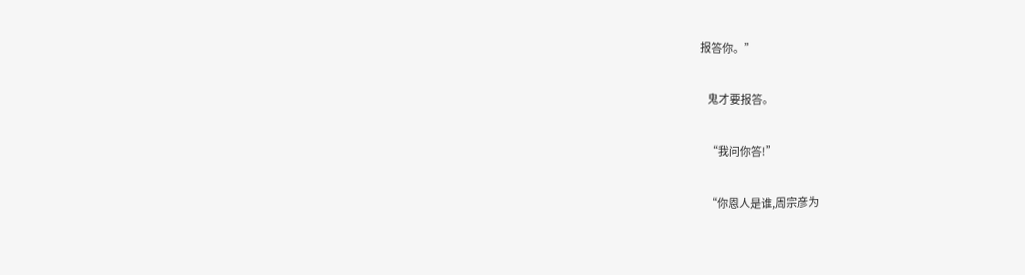报答你。”

    鬼才要报答。

    “我问你答!”

    “你恩人是谁,周宗彦为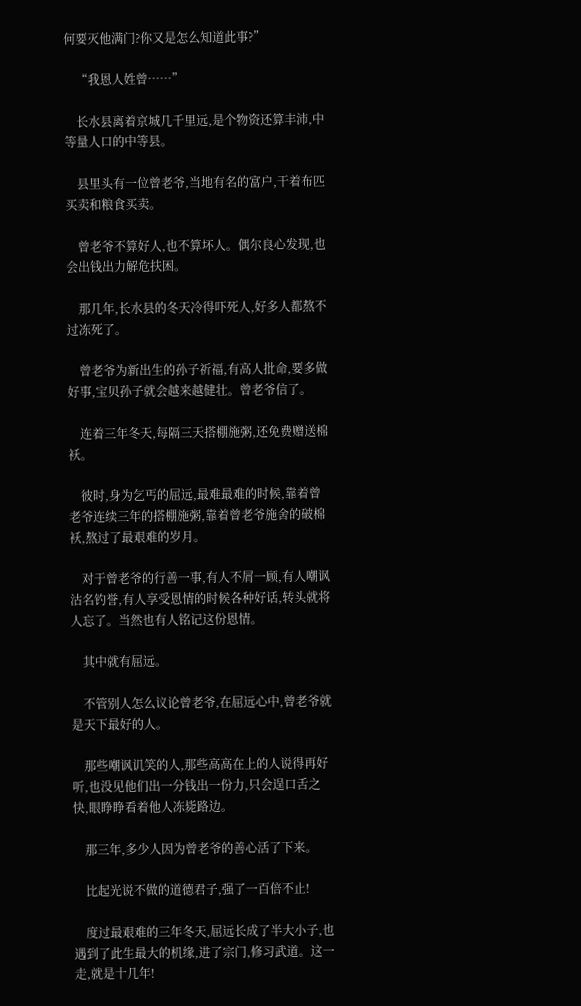何要灭他满门?你又是怎么知道此事?”

    “我恩人姓曾……”

    长水县离着京城几千里远,是个物资还算丰沛,中等量人口的中等县。

    县里头有一位曾老爷,当地有名的富户,干着布匹买卖和粮食买卖。

    曾老爷不算好人,也不算坏人。偶尔良心发现,也会出钱出力解危扶困。

    那几年,长水县的冬天冷得吓死人,好多人都熬不过冻死了。

    曾老爷为新出生的孙子祈福,有高人批命,要多做好事,宝贝孙子就会越来越健壮。曾老爷信了。

    连着三年冬天,每隔三天搭棚施粥,还免费赠送棉袄。

    彼时,身为乞丐的屈远,最难最难的时候,靠着曾老爷连续三年的搭棚施粥,靠着曾老爷施舍的破棉袄,熬过了最艰难的岁月。

    对于曾老爷的行善一事,有人不屑一顾,有人嘲讽沽名钓誉,有人享受恩情的时候各种好话,转头就将人忘了。当然也有人铭记这份恩情。

    其中就有屈远。

    不管别人怎么议论曾老爷,在屈远心中,曾老爷就是天下最好的人。

    那些嘲讽讥笑的人,那些高高在上的人说得再好听,也没见他们出一分钱出一份力,只会逞口舌之快,眼睁睁看着他人冻毙路边。

    那三年,多少人因为曾老爷的善心活了下来。

    比起光说不做的道德君子,强了一百倍不止!

    度过最艰难的三年冬天,屈远长成了半大小子,也遇到了此生最大的机缘,进了宗门,修习武道。这一走,就是十几年!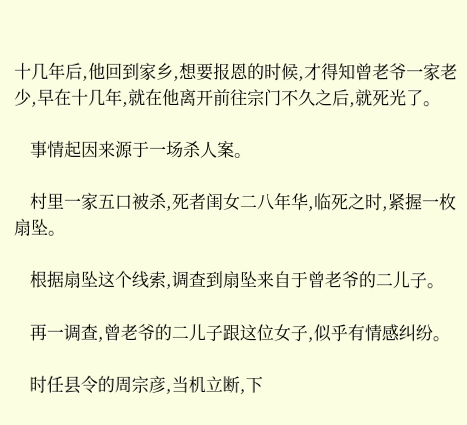十几年后,他回到家乡,想要报恩的时候,才得知曾老爷一家老少,早在十几年,就在他离开前往宗门不久之后,就死光了。

    事情起因来源于一场杀人案。

    村里一家五口被杀,死者闺女二八年华,临死之时,紧握一枚扇坠。

    根据扇坠这个线索,调查到扇坠来自于曾老爷的二儿子。

    再一调查,曾老爷的二儿子跟这位女子,似乎有情感纠纷。

    时任县令的周宗彦,当机立断,下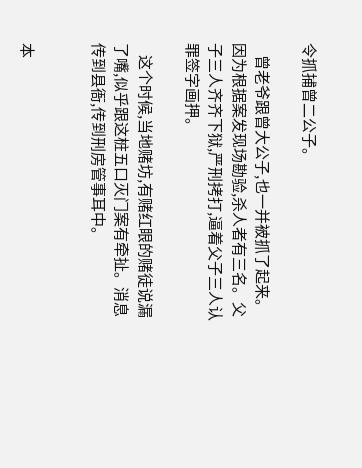令抓捕曾二公子。

    曾老爷跟曾大公子,也一并被抓了起来。因为根据案发现场勘验,杀人者有三名。父子三人齐齐下狱,严刑拷打,逼着父子三人认罪签字画押。

    这个时候,当地赌坊,有赌红眼的赌徒说漏了嘴,似乎跟这桩五口灭门案有牵扯。消息传到县衙,传到刑房管事耳中。


本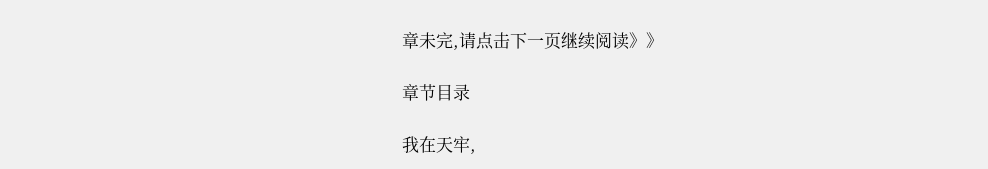章未完,请点击下一页继续阅读》》

章节目录

我在天牢,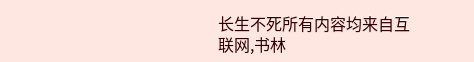长生不死所有内容均来自互联网,书林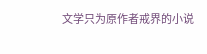文学只为原作者戒界的小说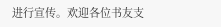进行宣传。欢迎各位书友支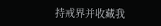持戒界并收藏我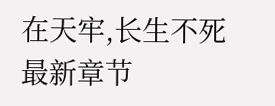在天牢,长生不死最新章节